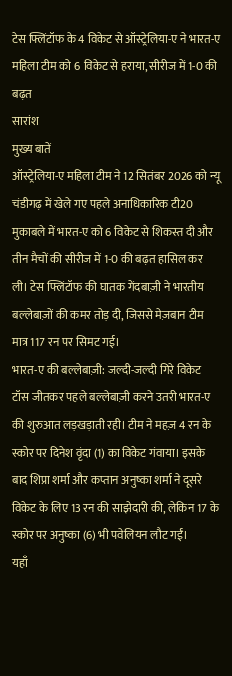टेस फ्लिंटॉफ के 4 विकेट से ऑस्ट्रेलिया-ए ने भारत-ए महिला टीम को 6 विकेट से हराया, सीरीज में 1-0 की बढ़त
सारांश
मुख्य बातें
ऑस्ट्रेलिया-ए महिला टीम ने 12 सितंबर 2026 को न्यू चंडीगढ़ में खेले गए पहले अनाधिकारिक टी20 मुकाबले में भारत-ए को 6 विकेट से शिकस्त दी और तीन मैचों की सीरीज में 1-0 की बढ़त हासिल कर ली। टेस फ्लिंटॉफ की घातक गेंदबाज़ी ने भारतीय बल्लेबाज़ों की कमर तोड़ दी, जिससे मेज़बान टीम मात्र 117 रन पर सिमट गई।
भारत-ए की बल्लेबाज़ी: जल्दी-जल्दी गिरे विकेट
टॉस जीतकर पहले बल्लेबाज़ी करने उतरी भारत-ए की शुरुआत लड़खड़ाती रही। टीम ने महज़ 4 रन के स्कोर पर दिनेश वृंदा (1) का विकेट गंवाया। इसके बाद शिप्रा शर्मा और कप्तान अनुष्का शर्मा ने दूसरे विकेट के लिए 13 रन की साझेदारी की, लेकिन 17 के स्कोर पर अनुष्का (6) भी पवेलियन लौट गईं।
यहाँ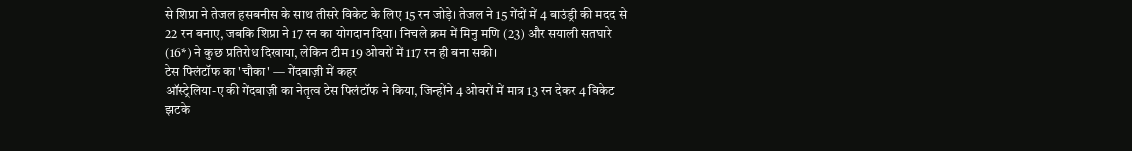से शिप्रा ने तेजल हसबनीस के साथ तीसरे विकेट के लिए 15 रन जोड़े। तेजल ने 15 गेंदों में 4 बाउंड्री की मदद से 22 रन बनाए, जबकि शिप्रा ने 17 रन का योगदान दिया। निचले क्रम में मिनु मणि (23) और सयाली सतघारे (16*) ने कुछ प्रतिरोध दिखाया, लेकिन टीम 19 ओवरों में 117 रन ही बना सकी।
टेस फ्लिंटॉफ का 'चौका' — गेंदबाज़ी में कहर
ऑस्ट्रेलिया-ए की गेंदबाज़ी का नेतृत्व टेस फ्लिंटॉफ ने किया, जिन्होंने 4 ओवरों में मात्र 13 रन देकर 4 विकेट झटके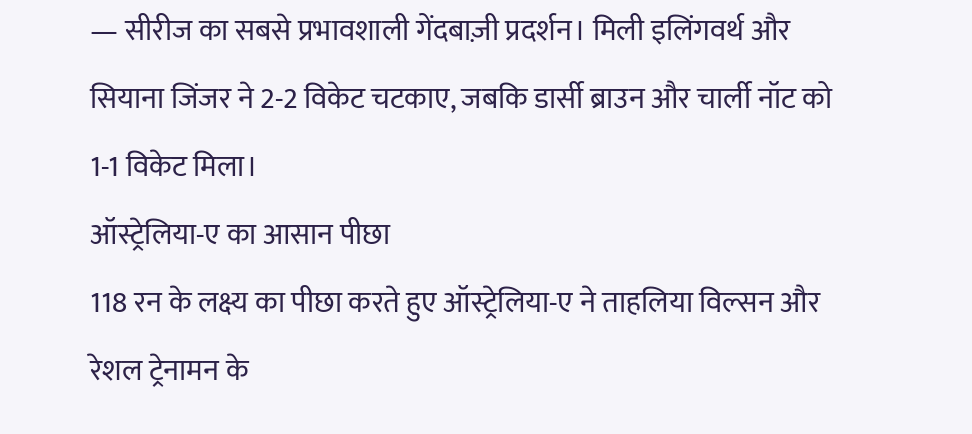— सीरीज का सबसे प्रभावशाली गेंदबाज़ी प्रदर्शन। मिली इलिंगवर्थ और सियाना जिंजर ने 2-2 विकेट चटकाए, जबकि डार्सी ब्राउन और चार्ली नॉट को 1-1 विकेट मिला।
ऑस्ट्रेलिया-ए का आसान पीछा
118 रन के लक्ष्य का पीछा करते हुए ऑस्ट्रेलिया-ए ने ताहलिया विल्सन और रेशल ट्रेनामन के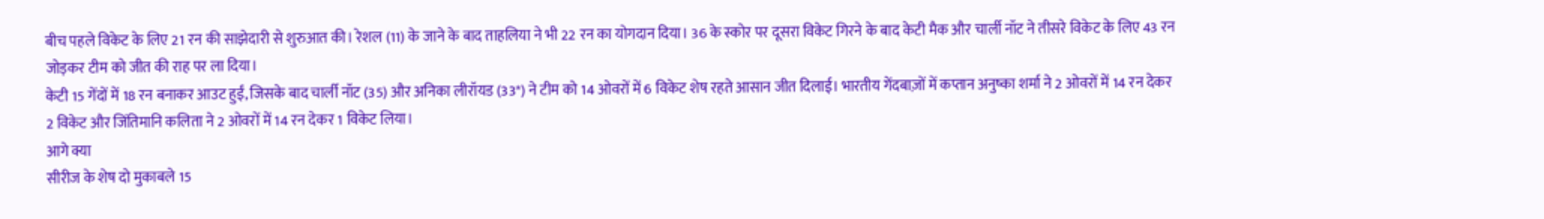बीच पहले विकेट के लिए 21 रन की साझेदारी से शुरुआत की। रेशल (11) के जाने के बाद ताहलिया ने भी 22 रन का योगदान दिया। 36 के स्कोर पर दूसरा विकेट गिरने के बाद केटी मैक और चार्ली नॉट ने तीसरे विकेट के लिए 43 रन जोड़कर टीम को जीत की राह पर ला दिया।
केटी 15 गेंदों में 18 रन बनाकर आउट हुईं, जिसके बाद चार्ली नॉट (35) और अनिका लीरॉयड (33*) ने टीम को 14 ओवरों में 6 विकेट शेष रहते आसान जीत दिलाई। भारतीय गेंदबाज़ों में कप्तान अनुष्का शर्मा ने 2 ओवरों में 14 रन देकर 2 विकेट और जिंतिमानि कलिता ने 2 ओवरों में 14 रन देकर 1 विकेट लिया।
आगे क्या
सीरीज के शेष दो मुकाबले 15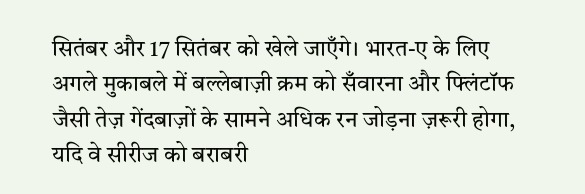सितंबर और 17 सितंबर को खेले जाएँगे। भारत-ए के लिए अगले मुकाबले में बल्लेबाज़ी क्रम को सँवारना और फ्लिंटॉफ जैसी तेज़ गेंदबाज़ों के सामने अधिक रन जोड़ना ज़रूरी होगा, यदि वे सीरीज को बराबरी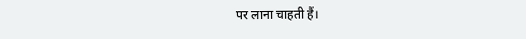पर लाना चाहती हैं।